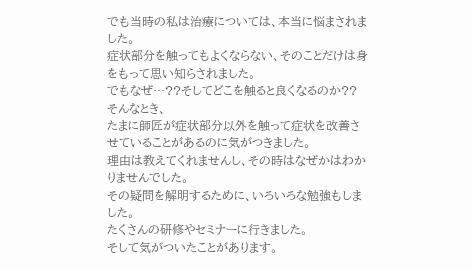でも当時の私は治療については、本当に悩まされました。
症状部分を触ってもよくならない、そのことだけは身をもって思い知らされました。
でもなぜ…??そしてどこを触ると良くなるのか??
そんなとき、
たまに師匠が症状部分以外を触って症状を改善させていることがあるのに気がつきました。
理由は教えてくれませんし、その時はなぜかはわかりませんでした。
その疑問を解明するために、いろいろな勉強もしました。
たくさんの研修やセミナーに行きました。
そして気がついたことがあります。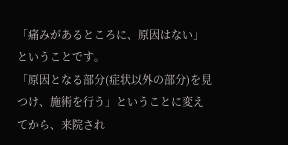「痛みがあるところに、原因はない」
ということです。
「原因となる部分(症状以外の部分)を見つけ、施術を行う」ということに変えてから、来院され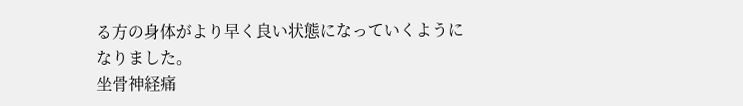る方の身体がより早く良い状態になっていくようになりました。
坐骨神経痛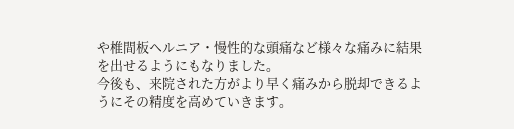や椎間板ヘルニア・慢性的な頭痛など様々な痛みに結果を出せるようにもなりました。
今後も、来院された方がより早く痛みから脱却できるようにその精度を高めていきます。